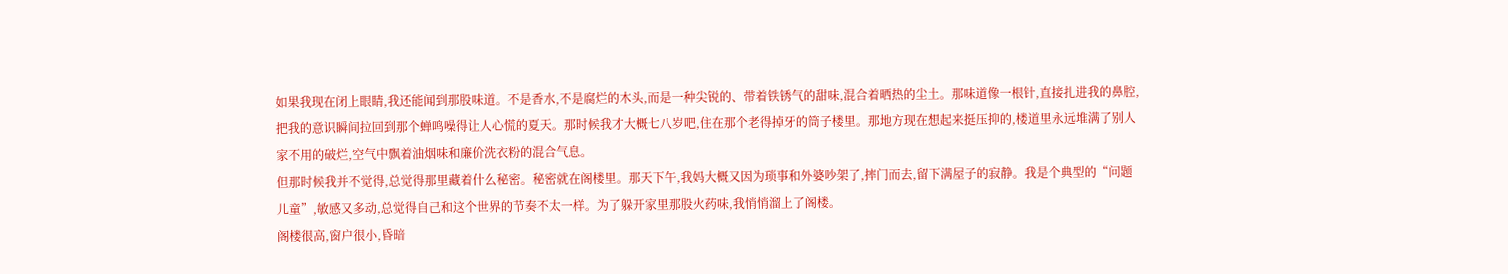如果我现在闭上眼睛,我还能闻到那股味道。不是香水,不是腐烂的木头,而是一种尖锐的、带着铁锈气的甜味,混合着晒热的尘土。那味道像一根针,直接扎进我的鼻腔,把我的意识瞬间拉回到那个蝉鸣噪得让人心慌的夏天。那时候我才大概七八岁吧,住在那个老得掉牙的筒子楼里。那地方现在想起来挺压抑的,楼道里永远堆满了别人家不用的破烂,空气中飘着油烟味和廉价洗衣粉的混合气息。
但那时候我并不觉得,总觉得那里藏着什么秘密。秘密就在阁楼里。那天下午,我妈大概又因为琐事和外婆吵架了,摔门而去,留下满屋子的寂静。我是个典型的“问题儿童”,敏感又多动,总觉得自己和这个世界的节奏不太一样。为了躲开家里那股火药味,我悄悄溜上了阁楼。
阁楼很高,窗户很小,昏暗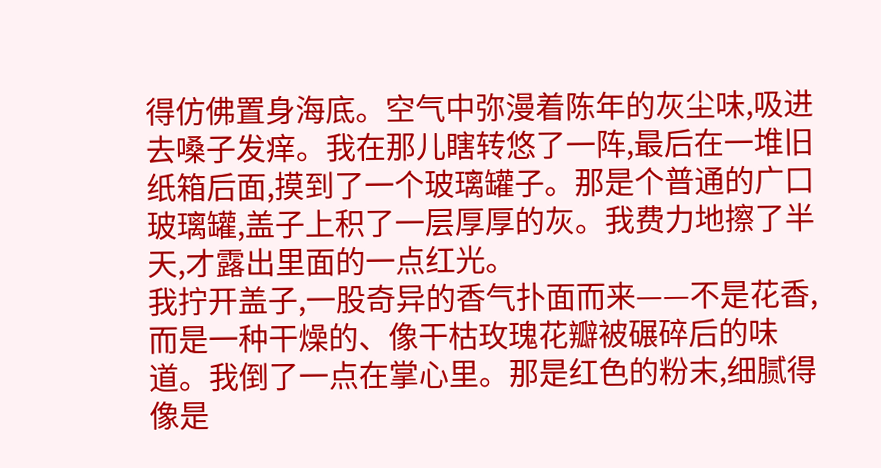得仿佛置身海底。空气中弥漫着陈年的灰尘味,吸进去嗓子发痒。我在那儿瞎转悠了一阵,最后在一堆旧纸箱后面,摸到了一个玻璃罐子。那是个普通的广口玻璃罐,盖子上积了一层厚厚的灰。我费力地擦了半天,才露出里面的一点红光。
我拧开盖子,一股奇异的香气扑面而来——不是花香,而是一种干燥的、像干枯玫瑰花瓣被碾碎后的味道。我倒了一点在掌心里。那是红色的粉末,细腻得像是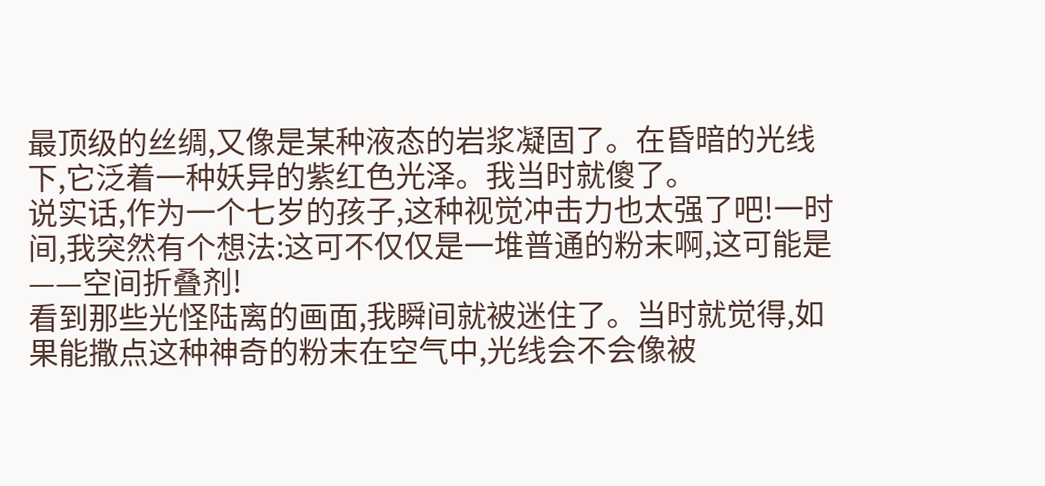最顶级的丝绸,又像是某种液态的岩浆凝固了。在昏暗的光线下,它泛着一种妖异的紫红色光泽。我当时就傻了。
说实话,作为一个七岁的孩子,这种视觉冲击力也太强了吧!一时间,我突然有个想法:这可不仅仅是一堆普通的粉末啊,这可能是——空间折叠剂!
看到那些光怪陆离的画面,我瞬间就被迷住了。当时就觉得,如果能撒点这种神奇的粉末在空气中,光线会不会像被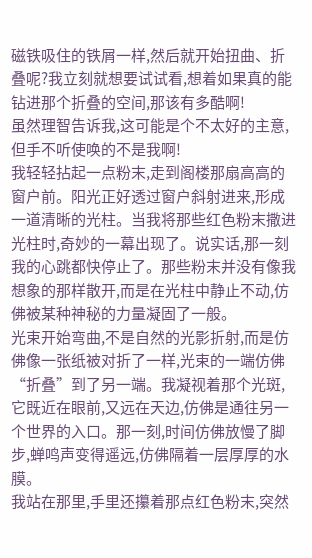磁铁吸住的铁屑一样,然后就开始扭曲、折叠呢?我立刻就想要试试看,想着如果真的能钻进那个折叠的空间,那该有多酷啊!
虽然理智告诉我,这可能是个不太好的主意,但手不听使唤的不是我啊!
我轻轻拈起一点粉末,走到阁楼那扇高高的窗户前。阳光正好透过窗户斜射进来,形成一道清晰的光柱。当我将那些红色粉末撒进光柱时,奇妙的一幕出现了。说实话,那一刻我的心跳都快停止了。那些粉末并没有像我想象的那样散开,而是在光柱中静止不动,仿佛被某种神秘的力量凝固了一般。
光束开始弯曲,不是自然的光影折射,而是仿佛像一张纸被对折了一样,光束的一端仿佛“折叠”到了另一端。我凝视着那个光斑,它既近在眼前,又远在天边,仿佛是通往另一个世界的入口。那一刻,时间仿佛放慢了脚步,蝉鸣声变得遥远,仿佛隔着一层厚厚的水膜。
我站在那里,手里还攥着那点红色粉末,突然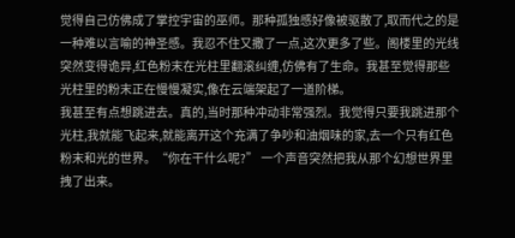觉得自己仿佛成了掌控宇宙的巫师。那种孤独感好像被驱散了,取而代之的是一种难以言喻的神圣感。我忍不住又撒了一点,这次更多了些。阁楼里的光线突然变得诡异,红色粉末在光柱里翻滚纠缠,仿佛有了生命。我甚至觉得那些光柱里的粉末正在慢慢凝实,像在云端架起了一道阶梯。
我甚至有点想跳进去。真的,当时那种冲动非常强烈。我觉得只要我跳进那个光柱,我就能飞起来,就能离开这个充满了争吵和油烟味的家,去一个只有红色粉末和光的世界。“你在干什么呢?” 一个声音突然把我从那个幻想世界里拽了出来。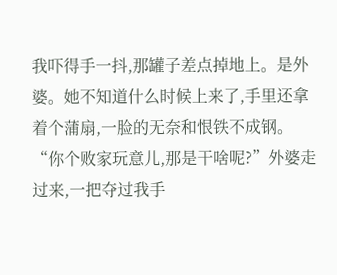我吓得手一抖,那罐子差点掉地上。是外婆。她不知道什么时候上来了,手里还拿着个蒲扇,一脸的无奈和恨铁不成钢。“你个败家玩意儿,那是干啥呢?”外婆走过来,一把夺过我手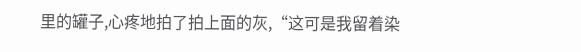里的罐子,心疼地拍了拍上面的灰,“这可是我留着染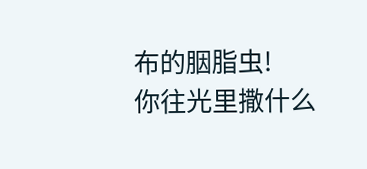布的胭脂虫!
你往光里撒什么